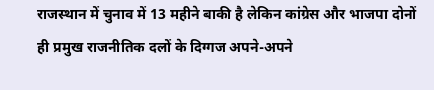राजस्थान में चुनाव में 13 महीने बाकी है लेकिन कांग्रेस और भाजपा दोनों ही प्रमुख राजनीतिक दलों के दिग्गज अपने-अपने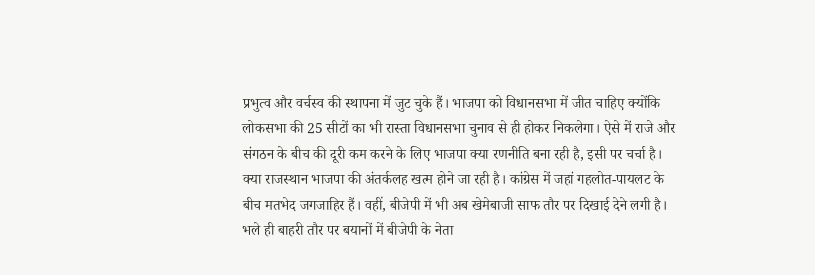प्रभुत्व और वर्चस्व की स्थापना में जुट चुके हैं। भाजपा को विधानसभा में जीत चाहिए क्योंकि लोकसभा की 25 सीटों का भी रास्ता विधानसभा चुनाव से ही होकर निकलेगा। ऐसे में राजे और संगठन के बीच की दूरी कम करने के लिए भाजपा क्या रणनीति बना रही है, इसी पर चर्चा है। क्या राजस्थान भाजपा की अंतर्कलह खत्म होने जा रही है। कांग्रेस में जहां गहलोत-पायलट के बीच मतभेद जगजाहिर हैं। वहीं, बीजेपी में भी अब खेमेबाजी साफ तौर पर दिखाई देने लगी है। भले ही बाहरी तौर पर बयानों में बीजेपी के नेता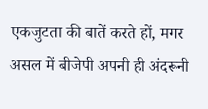एकजुटता की बातें करते हों, मगर असल में बीजेपी अपनी ही अंदरूनी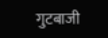गुटबाजी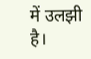में उलझी है।